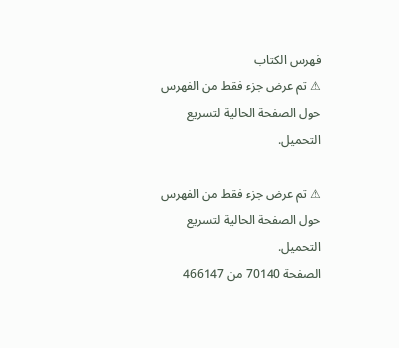فهرس الكتاب
⚠ تم عرض جزء فقط من الفهرس حول الصفحة الحالية لتسريع التحميل.

⚠ تم عرض جزء فقط من الفهرس حول الصفحة الحالية لتسريع التحميل.
الصفحة 70140 من 466147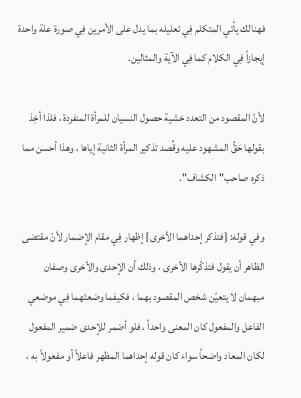فهنالك يأتي المتكلم فِي تعليله بما يدل على الأمرين فِي صورة علة واحدة إيجازاً فِي الكلام كما فِي الآية والمثالين.

لأنّ المقصود من التعدد خشية حصول النسيان للمرأة المنفردة ، فلذا أخِذ بقولها حَقُّ المشهود عليه وقُصد تذكير المرأة الثانية إياها ، وهذا أحسن مما ذكره صاحب"الكشاف".

وفي قوله: {فتذكر إحداهما الأخرى} إظهار فِي مقام الإضمار لأنّ مقتضى الظاهر أن يقول فتذكّرها الأخرى ، وذلك أن الإحدى والأخرى وصفان مبهمان لا يتعيّن شخص المقصود بهما ، فكيفما وضعتَهما فِي موضعي الفاعل والمفعول كان المعنى واحداً ، فلو أضمر للإحدى ضمير المفعول لكان المعاد واضحاً سواء كان قوله إحداهما المظهر فاعلاً أو مفعولاً به ،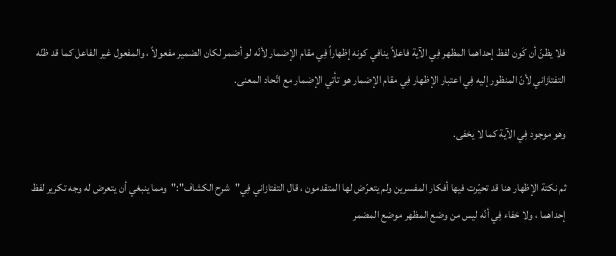فلا يظنّ أن كَون لفظ إحداهما المظهر فِي الآية فاعلاً ينافي كونه إظهاراً فِي مقام الإضمار لأنّه لو أضمر لكان الضمير مفعولاً ، والمفعول غير الفاعل كما قد ظنّه التفتازاني لأنّ المنظور إليه فِي اعتبار الإظهار فِي مقام الإضمار هو تأتي الإضمار مع اتّحاد المعنى.

وهو موجود فِي الآية كما لا يخفى.

ثم نكتة الإظهار هنا قد تحيّرت فيها أفكار المفسرين ولم يتعرّض لها المتقدمون ، قال التفتازاني فِي"شرح الكشاف":"ومما ينبغي أن يتعرض له وجه تكرير لفظ إحداهما ، ولا خفاء فِي أنّه ليس من وضع المظهر موضع المضمر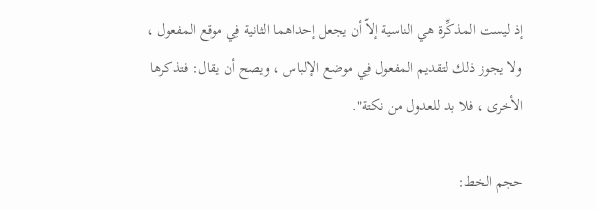إذ ليست المذكِّرة هي الناسية إلاّ أن يجعل إحداهما الثانية فِي موقع المفعول ، ولا يجوز ذلك لتقديم المفعول فِي موضع الإلباس ، ويصح أن يقال: فتذكرها الأخرى ، فلا بد للعدول من نكتة".

حجم الخط: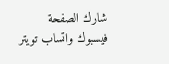شارك الصفحة
فيسبوك واتساب تويتر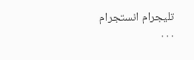تليجرام انستجرام
. . .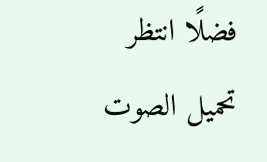فضلًا انتظر تحميل الصوت